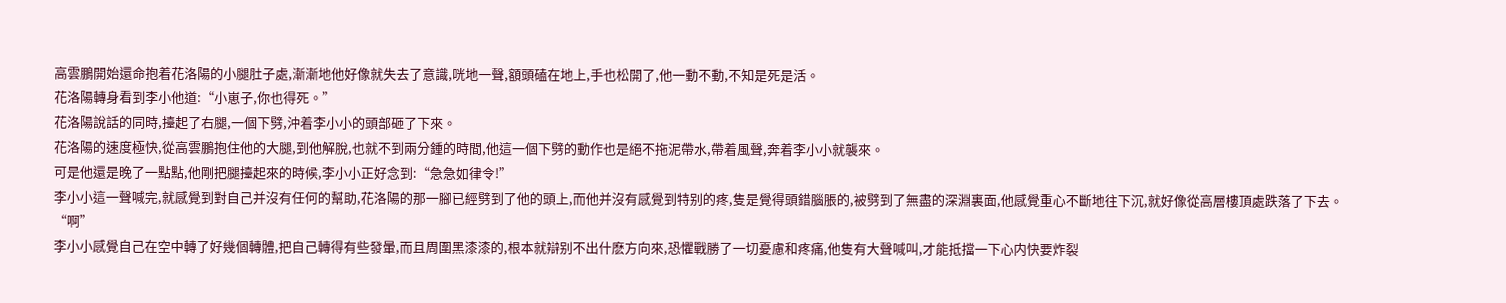高雲鵬開始還命抱着花洛陽的小腿肚子處,漸漸地他好像就失去了意識,咣地一聲,額頭磕在地上,手也松開了,他一動不動,不知是死是活。
花洛陽轉身看到李小他道:“小崽子,你也得死。”
花洛陽說話的同時,擡起了右腿,一個下劈,沖着李小小的頭部砸了下來。
花洛陽的速度極快,從高雲鵬抱住他的大腿,到他解脫,也就不到兩分鍾的時間,他這一個下劈的動作也是絕不拖泥帶水,帶着風聲,奔着李小小就襲來。
可是他還是晚了一點點,他剛把腿擡起來的時候,李小小正好念到:“急急如律令!”
李小小這一聲喊完,就感覺到對自己并沒有任何的幫助,花洛陽的那一腳已經劈到了他的頭上,而他并沒有感覺到特别的疼,隻是覺得頭錯腦脹的,被劈到了無盡的深淵裏面,他感覺重心不斷地往下沉,就好像從高層樓頂處跌落了下去。
“啊”
李小小感覺自己在空中轉了好幾個轉體,把自己轉得有些發暈,而且周圍黑漆漆的,根本就辯别不出什麽方向來,恐懼戰勝了一切憂慮和疼痛,他隻有大聲喊叫,才能抵擋一下心内快要炸裂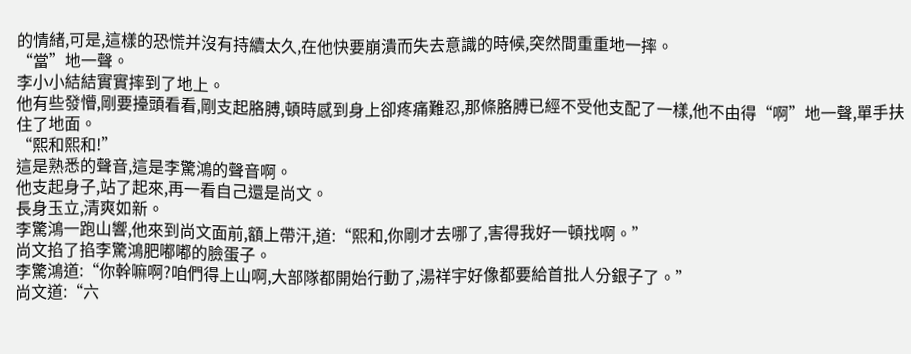的情緒,可是,這樣的恐慌并沒有持續太久,在他快要崩潰而失去意識的時候,突然間重重地一摔。
“當”地一聲。
李小小結結實實摔到了地上。
他有些發懵,剛要擡頭看看,剛支起胳膊,頓時感到身上卻疼痛難忍,那條胳膊已經不受他支配了一樣,他不由得“啊”地一聲,單手扶住了地面。
“熙和熙和!”
這是熟悉的聲音,這是李驚鴻的聲音啊。
他支起身子,站了起來,再一看自己還是尚文。
長身玉立,清爽如新。
李驚鴻一跑山響,他來到尚文面前,額上帶汗,道:“熙和,你剛才去哪了,害得我好一頓找啊。”
尚文掐了掐李驚鴻肥嘟嘟的臉蛋子。
李驚鴻道:“你幹嘛啊?咱們得上山啊,大部隊都開始行動了,湯祥宇好像都要給首批人分銀子了。”
尚文道:“六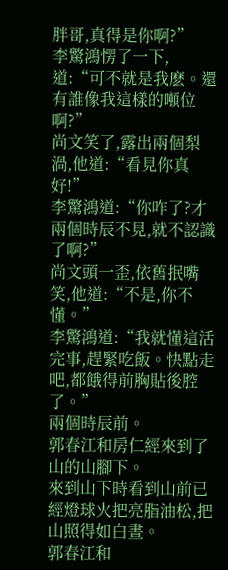胖哥,真得是你啊?”
李驚鴻愣了一下,道:“可不就是我麽。還有誰像我這樣的噸位啊?”
尚文笑了,露出兩個梨渦,他道:“看見你真好!”
李驚鴻道:“你咋了?才兩個時辰不見,就不認識了啊?”
尚文頭一歪,依舊抿嘴笑,他道:“不是,你不懂。”
李驚鴻道:“我就懂這活完事,趕緊吃飯。快點走吧,都餓得前胸貼後腔了。”
兩個時辰前。
郭春江和房仁經來到了山的山腳下。
來到山下時看到山前已經燈球火把亮脂油松,把山照得如白晝。
郭春江和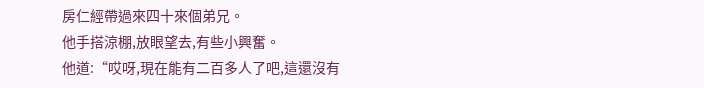房仁經帶過來四十來個弟兄。
他手搭涼棚,放眼望去,有些小興奮。
他道:“哎呀,現在能有二百多人了吧,這還沒有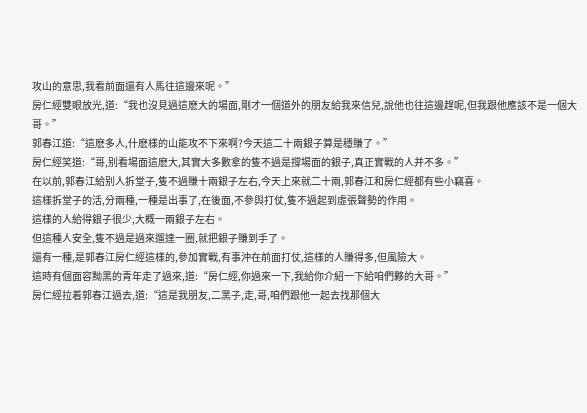攻山的意思,我看前面還有人馬往這邊來呢。”
房仁經雙眼放光,道:“我也沒見過這麽大的場面,剛才一個道外的朋友給我來信兒,說他也往這邊趕呢,但我跟他應該不是一個大哥。”
郭春江道:“這麽多人,什麽樣的山能攻不下來啊?今天這二十兩銀子算是穩賺了。”
房仁經笑道:“哥,别看場面這麽大,其實大多數拿的隻不過是撐場面的銀子,真正實戰的人并不多。”
在以前,郭春江給别人拆堂子,隻不過賺十兩銀子左右,今天上來就二十兩,郭春江和房仁經都有些小竊喜。
這樣拆堂子的活,分兩種,一種是出事了,在後面,不參與打仗,隻不過起到虛張聲勢的作用。
這樣的人給得銀子很少,大概一兩銀子左右。
但這種人安全,隻不過是過來遛達一圈,就把銀子賺到手了。
還有一種,是郭春江房仁經這樣的,參加實戰,有事沖在前面打仗,這樣的人賺得多,但風險大。
這時有個面容黝黑的青年走了過來,道:“房仁經,你過來一下,我給你介紹一下給咱們夥的大哥。”
房仁經拉着郭春江過去,道:“這是我朋友,二黑子,走,哥,咱們跟他一起去找那個大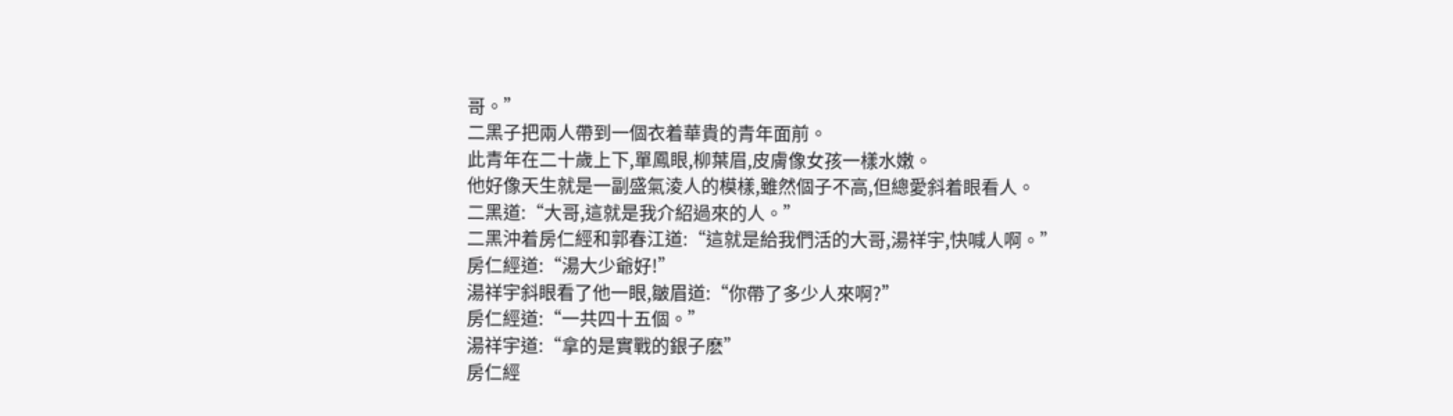哥。”
二黑子把兩人帶到一個衣着華貴的青年面前。
此青年在二十歲上下,單鳳眼,柳葉眉,皮膚像女孩一樣水嫩。
他好像天生就是一副盛氣淩人的模樣,雖然個子不高,但總愛斜着眼看人。
二黑道:“大哥,這就是我介紹過來的人。”
二黑沖着房仁經和郭春江道:“這就是給我們活的大哥,湯祥宇,快喊人啊。”
房仁經道:“湯大少爺好!”
湯祥宇斜眼看了他一眼,皺眉道:“你帶了多少人來啊?”
房仁經道:“一共四十五個。”
湯祥宇道:“拿的是實戰的銀子麽”
房仁經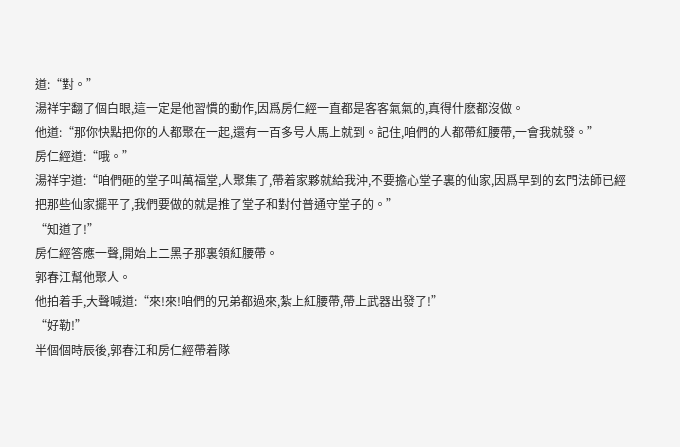道:“對。”
湯祥宇翻了個白眼,這一定是他習慣的動作,因爲房仁經一直都是客客氣氣的,真得什麽都沒做。
他道:“那你快點把你的人都聚在一起,還有一百多号人馬上就到。記住,咱們的人都帶紅腰帶,一會我就發。”
房仁經道:“哦。”
湯祥宇道:“咱們砸的堂子叫萬福堂,人聚集了,帶着家夥就給我沖,不要擔心堂子裏的仙家,因爲早到的玄門法師已經把那些仙家擺平了,我們要做的就是推了堂子和對付普通守堂子的。”
“知道了!”
房仁經答應一聲,開始上二黑子那裏領紅腰帶。
郭春江幫他聚人。
他拍着手,大聲喊道:“來!來!咱們的兄弟都過來,紮上紅腰帶,帶上武器出發了!”
“好勒!”
半個個時辰後,郭春江和房仁經帶着隊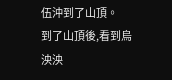伍沖到了山頂。
到了山頂後,看到烏泱泱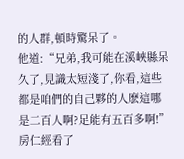的人群,頓時驚呆了。
他道:“兄弟,我可能在溪峽縣呆久了,見識太短淺了,你看,這些都是咱們的自己夥的人麽這哪是二百人啊?足能有五百多啊!”
房仁經看了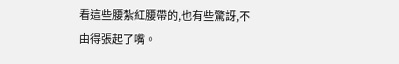看這些腰紮紅腰帶的,也有些驚訝,不由得張起了嘴。